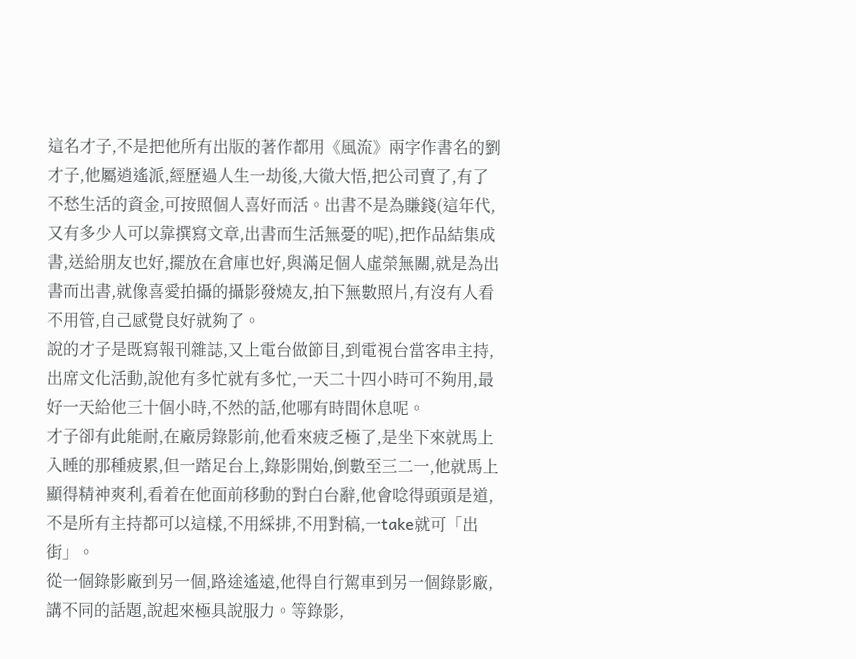這名才子,不是把他所有出版的著作都用《風流》兩字作書名的劉才子,他屬逍遙派,經歷過人生一劫後,大徹大悟,把公司賣了,有了不愁生活的資金,可按照個人喜好而活。出書不是為賺錢(這年代,又有多少人可以靠撰寫文章,出書而生活無憂的呢),把作品結集成書,送給朋友也好,擺放在倉庫也好,與滿足個人虛榮無關,就是為出書而出書,就像喜愛拍攝的攝影發燒友,拍下無數照片,有沒有人看不用管,自己感覺良好就夠了。
說的才子是既寫報刊雜誌,又上電台做節目,到電視台當客串主持,出席文化活動,說他有多忙就有多忙,一天二十四小時可不夠用,最好一天給他三十個小時,不然的話,他哪有時間休息呢。
才子卻有此能耐,在廠房錄影前,他看來疲乏極了,是坐下來就馬上入睡的那種疲累,但一踏足台上,錄影開始,倒數至三二一,他就馬上顯得精神爽利,看着在他面前移動的對白台辭,他會唸得頭頭是道,不是所有主持都可以這樣,不用綵排,不用對稿,一take就可「出街」。
從一個錄影廠到另一個,路途遙遠,他得自行駕車到另一個錄影廠,講不同的話題,說起來極具說服力。等錄影,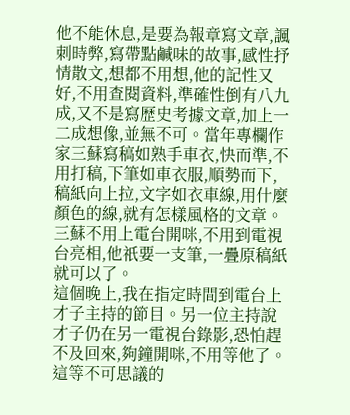他不能休息,是要為報章寫文章,諷刺時弊,寫帶點鹹味的故事,感性抒情散文,想都不用想,他的記性又好,不用查閱資料,準確性倒有八九成,又不是寫歷史考據文章,加上一二成想像,並無不可。當年專欄作家三蘇寫稿如熟手車衣,快而準,不用打稿,下筆如車衣服,順勢而下,稿紙向上拉,文字如衣車線,用什麼顏色的線,就有怎樣風格的文章。三蘇不用上電台開咪,不用到電視台亮相,他祇要一支筆,一疊原稿紙就可以了。
這個晚上,我在指定時間到電台上才子主持的節目。另一位主持說才子仍在另一電視台錄影,恐怕趕不及回來,夠鐘開咪,不用等他了。這等不可思議的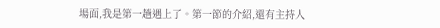場面,我是第一趟遇上了。第一節的介紹,還有主持人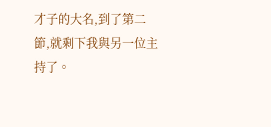才子的大名,到了第二節,就剩下我與另一位主持了。